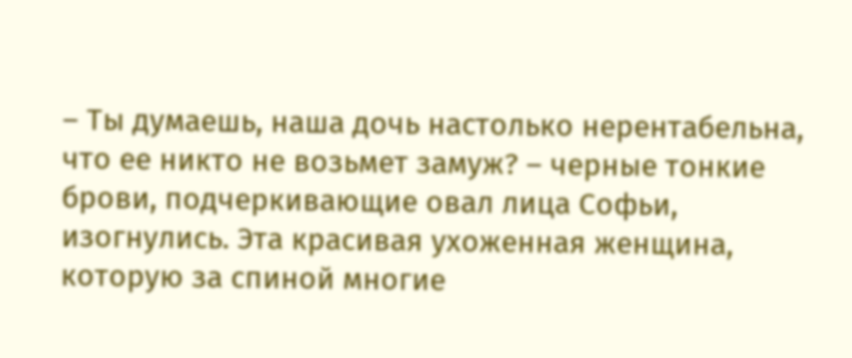– Ты думаешь, наша дочь настолько нерентабельна, что ее никто не возьмет замуж? – черные тонкие брови, подчеркивающие овал лица Софьи, изогнулись. Эта красивая ухоженная женщина, которую за спиной многие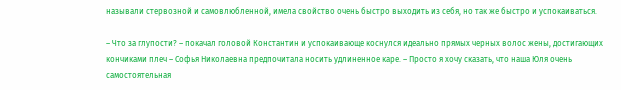называли стервозной и самовлюбленной, имела свойство очень быстро выходить из себя, но так же быстро и успокаиваться.

– Что за глупости? – покачал головой Константин и успокаивающе коснулся идеально прямых черных волос жены, достигающих кончиками плеч – Софья Николаевна предпочитала носить удлиненное каре. – Просто я хочу сказать, что наша Юля очень самостоятельная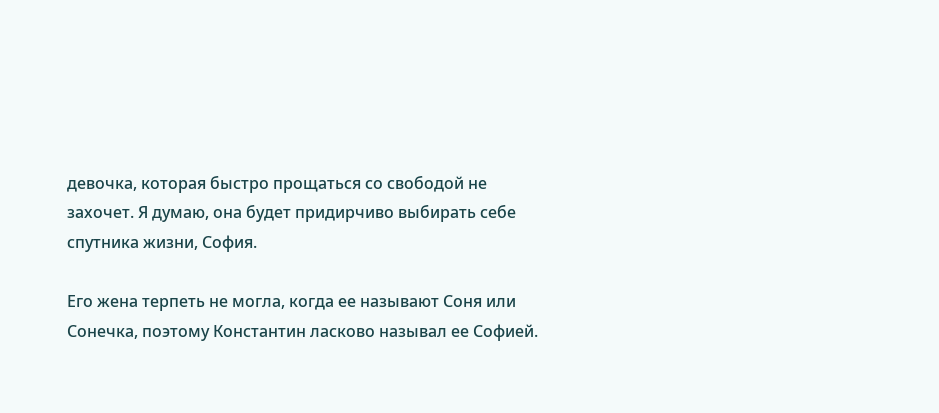девочка, которая быстро прощаться со свободой не захочет. Я думаю, она будет придирчиво выбирать себе спутника жизни, София.

Его жена терпеть не могла, когда ее называют Соня или Сонечка, поэтому Константин ласково называл ее Софией.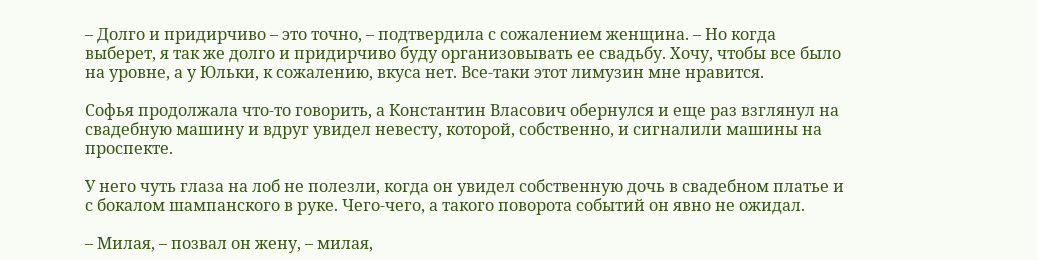– Долго и придирчиво – это точно, – подтвердила с сожалением женщина. – Но когда выберет, я так же долго и придирчиво буду организовывать ее свадьбу. Хочу, чтобы все было на уровне, а у Юльки, к сожалению, вкуса нет. Все-таки этот лимузин мне нравится.

Софья продолжала что-то говорить, а Константин Власович обернулся и еще раз взглянул на свадебную машину и вдруг увидел невесту, которой, собственно, и сигналили машины на проспекте.

У него чуть глаза на лоб не полезли, когда он увидел собственную дочь в свадебном платье и с бокалом шампанского в руке. Чего-чего, а такого поворота событий он явно не ожидал.

– Милая, – позвал он жену, – милая,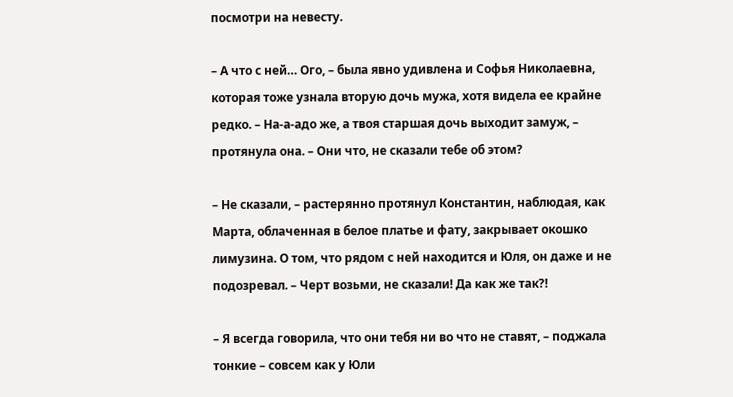посмотри на невесту.

– А что с ней… Ого, – была явно удивлена и Софья Николаевна, которая тоже узнала вторую дочь мужа, хотя видела ее крайне редко. – На-а-адо же, а твоя старшая дочь выходит замуж, – протянула она. – Они что, не сказали тебе об этом?

– Не сказали, – растерянно протянул Константин, наблюдая, как Марта, облаченная в белое платье и фату, закрывает окошко лимузина. О том, что рядом с ней находится и Юля, он даже и не подозревал. – Черт возьми, не сказали! Да как же так?!

– Я всегда говорила, что они тебя ни во что не ставят, – поджала тонкие – совсем как у Юли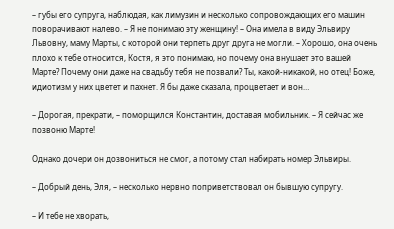– губы его супруга, наблюдая, как лимузин и несколько сопровождающих его машин поворачивают налево. – Я не понимаю эту женщину! – Она имела в виду Эльвиру Львовну, маму Марты, с которой они терпеть друг друга не могли. – Хорошо, она очень плохо к тебе относится, Костя, я это понимаю, но почему она внушает это вашей Марте? Почему они даже на свадьбу тебя не позвали? Ты, какой-никакой, но отец! Боже, идиотизм у них цветет и пахнет. Я бы даже сказала, процветает и вон…

– Дорогая, прекрати, – поморщился Константин, доставая мобильник. – Я сейчас же позвоню Марте!

Однако дочери он дозвониться не смог, а потому стал набирать номер Эльвиры.

– Добрый день, Эля, – несколько нервно поприветствовал он бывшую супругу.

– И тебе не хворать,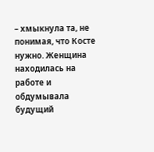– хмыкнула та, не понимая, что Косте нужно. Женщина находилась на работе и обдумывала будущий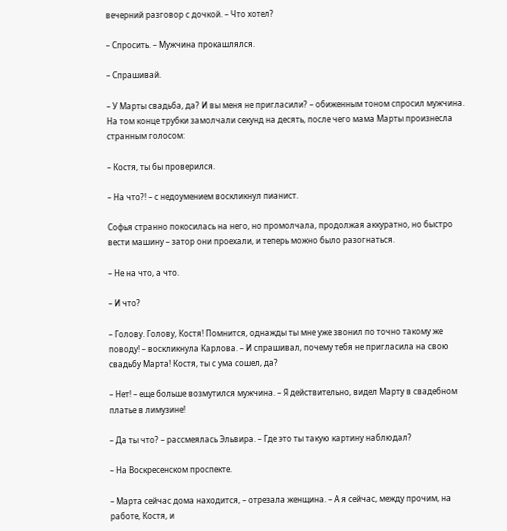вечерний разговор с дочкой. – Что хотел?

– Спросить. – Мужчина прокашлялся.

– Спрашивай.

– У Марты свадьба, да? И вы меня не пригласили? – обиженным тоном спросил мужчина. На том конце трубки замолчали секунд на десять, после чего мама Марты произнесла странным голосом:

– Костя, ты бы проверился.

– На что?! – с недоумением воскликнул пианист.

Софья странно покосилась на него, но промолчала, продолжая аккуратно, но быстро вести машину – затор они проехали, и теперь можно было разогнаться.

– Не на что, а что.

– И что?

– Голову. Голову, Костя! Помнится, однажды ты мне уже звонил по точно такому же поводу! – воскликнула Карлова. – И спрашивал, почему тебя не пригласила на свою свадьбу Марта! Костя, ты с ума сошел, да?

– Нет! – еще больше возмутился мужчина. – Я действительно, видел Марту в свадебном платье в лимузине!

– Да ты что? – рассмеялась Эльвира. – Где это ты такую картину наблюдал?

– На Воскресенском проспекте.

– Марта сейчас дома находится, – отрезала женщина. – А я сейчас, между прочим, на работе, Костя, и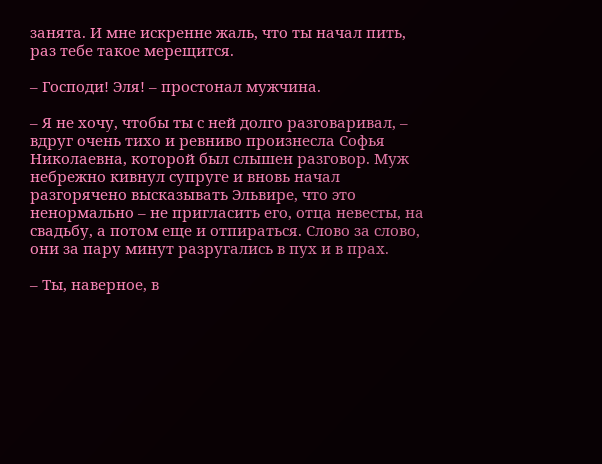занята. И мне искренне жаль, что ты начал пить, раз тебе такое мерещится.

– Господи! Эля! – простонал мужчина.

– Я не хочу, чтобы ты с ней долго разговаривал, – вдруг очень тихо и ревниво произнесла Софья Николаевна, которой был слышен разговор. Муж небрежно кивнул супруге и вновь начал разгорячено высказывать Эльвире, что это ненормально – не пригласить его, отца невесты, на свадьбу, а потом еще и отпираться. Слово за слово, они за пару минут разругались в пух и в прах.

– Ты, наверное, в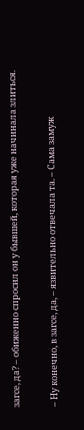загсе, да? – обиженно спросил он у бывшей, которая уже начинала злиться.

– Ну конечно, в загсе, да, – язвительно отвечала та. – Сама замуж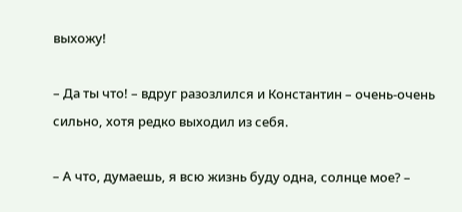выхожу!

– Да ты что! – вдруг разозлился и Константин – очень-очень сильно, хотя редко выходил из себя.

– А что, думаешь, я всю жизнь буду одна, солнце мое? –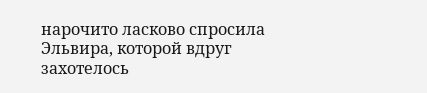нарочито ласково спросила Эльвира, которой вдруг захотелось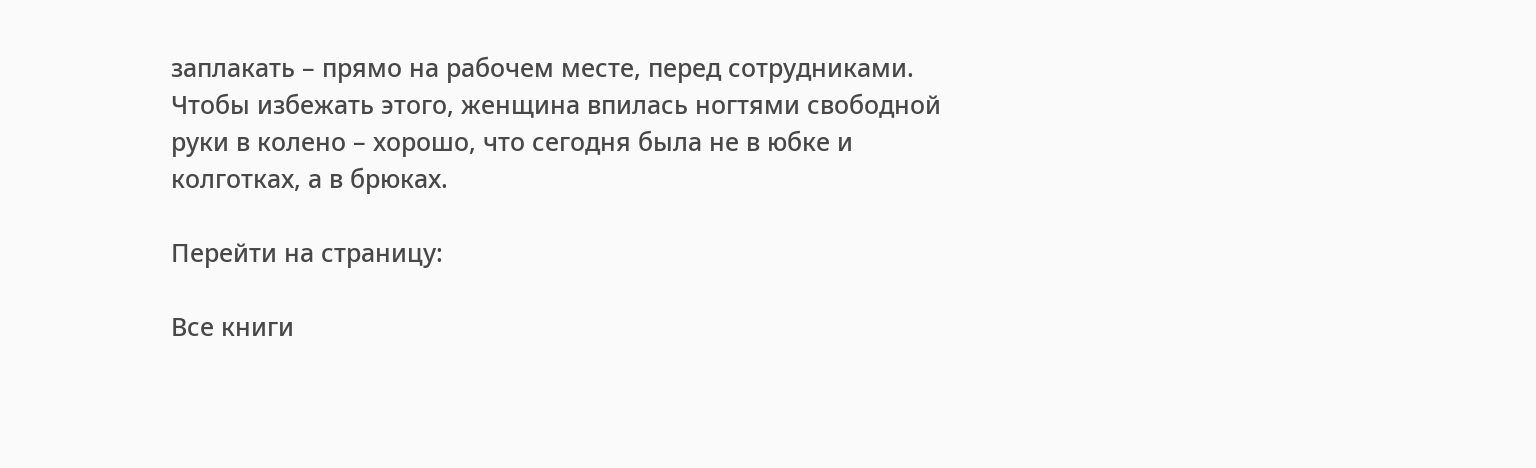заплакать – прямо на рабочем месте, перед сотрудниками. Чтобы избежать этого, женщина впилась ногтями свободной руки в колено – хорошо, что сегодня была не в юбке и колготках, а в брюках.

Перейти на страницу:

Все книги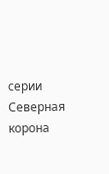серии Северная корона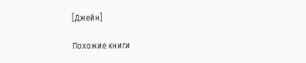[Джейн]

Похожие книги